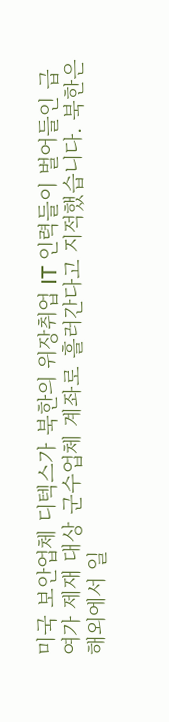미국 보안업체 디텍스가 북한의 위장취업 IT 인력들이 벌어들인 급여가 제재 대상 군수업체 계좌로 흘러간다고 지적했습니다. 북한은 해외에서 일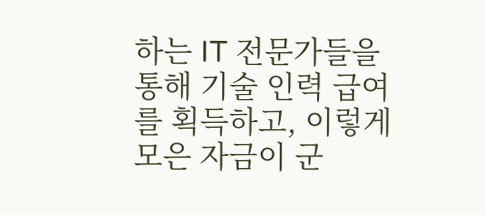하는 IT 전문가들을 통해 기술 인력 급여를 획득하고, 이렇게 모은 자금이 군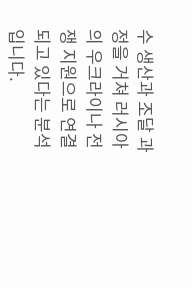수 생산과 조달 과정을 거쳐 러시아의 우크라이나 전쟁 지원으로 연결되고 있다는 분석입니다.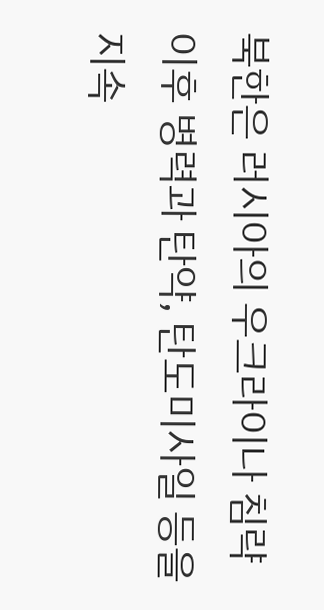북한은 러시아의 우크라이나 침략 이후 병력과 탄약, 탄도미사일 등을 지속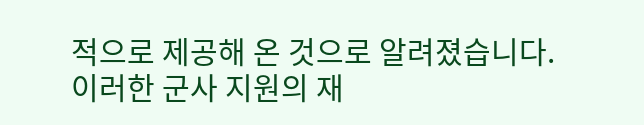적으로 제공해 온 것으로 알려졌습니다. 이러한 군사 지원의 재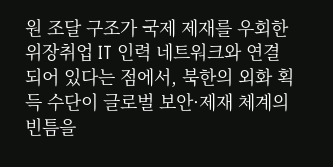원 조달 구조가 국제 제재를 우회한 위장취업 IT 인력 네트워크와 연결되어 있다는 점에서, 북한의 외화 획득 수단이 글로벌 보안·제재 체계의 빈틈을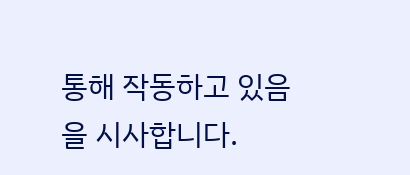통해 작동하고 있음을 시사합니다.